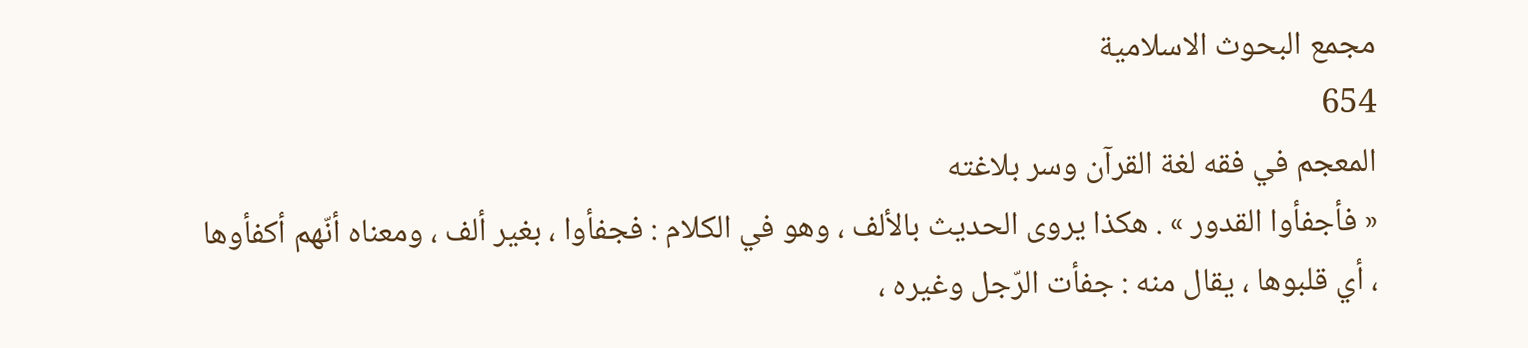مجمع البحوث الاسلامية
654
المعجم في فقه لغة القرآن وسر بلاغته
« فأجفأوا القدور » . هكذا يروى الحديث بالألف ، وهو في الكلام : فجفأوا ، بغير ألف ، ومعناه أنّهم أكفأوها ، أي قلبوها ، يقال منه : جفأت الرّجل وغيره ،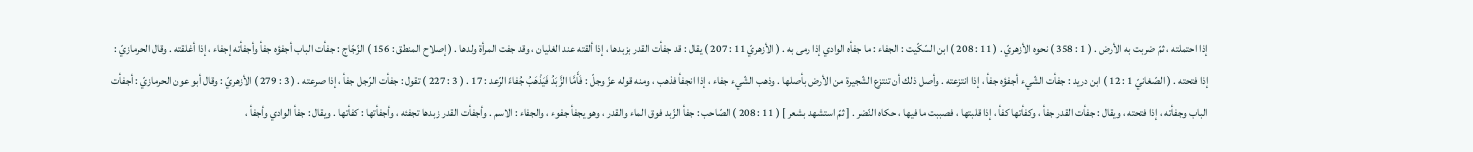إذا احتملته ، ثمّ ضربت به الأرض . ( 1 : 358 ) نحوه الأزهريّ . ( 11 : 208 ) ابن السّكّيت : الجفاء : ما جفأه الوادي إذا رمى به . ( الأزهريّ 11 : 207 ) يقال : قد جفأت القدر بزبدها ، إذا ألقته عند الغليان ، وقد جفت المرأة ولدها . ( إصلاح المنطق : 156 ) الزّجّاج : جفأت الباب أجفؤه جفأ وأجفأته إجفاء ، إذا أغلقته . وقال الحرمازيّ : إذا فتحته . ( الصّغانيّ 1 : 12 ) ابن دريد : جفأت الشّيء أجفؤه جفأ ، إذا انتزعته . وأصل ذلك أن تنتزع الشّجيرة من الأرض بأصلها . وذهب الشّيء جفاء ، إذا انجفأ فذهب ، ومنه قوله عزّ وجلّ : فَأَمَّا الزَّبَدُ فَيَذْهَبُ جُفاءً الرّعد : 17 . ( 3 : 227 ) تقول : جفأت الرّجل جفأ ، إذا صرعته . ( 3 : 279 ) الأزهريّ : وقال أبو عون الحرمازيّ : أجفأت الباب وجفأته ، إذا فتحته ، ويقال : جفأت القدر جفأ ، وكفأتها كفأ ، إذا قلبتها ، فصببت ما فيها ، حكاه النّضر . [ ثمّ استشهد بشعر ] ( 11 : 208 ) الصّاحب : جفأ الزّبد فوق الماء والقدر ، وهو يجفأ جفوء ، والجفاء : الاسم . وأجفأت القدر زبدها تجفئه ، وأجفأتها : كفأتها . ويقال : جفأ الوادي وأجفأ ،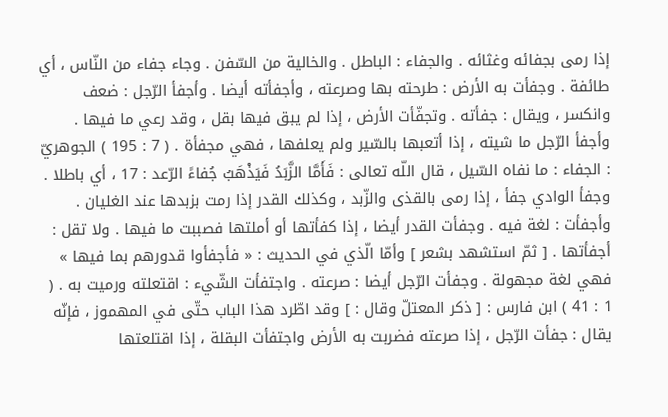إذا رمى بجفائه وغثائه . والجفاء : الباطل . والخالية من السّفن . وجاء جفاء من النّاس ، أي طائفة . وجفأت به الأرض : طرحته بها وصرعته ، وأجفأته أيضا . وأجفأ الرّجل : ضعف وانكسر ، ويقال : جفأته . وتجفّأت الأرض ، إذا لم يبق فيها بقل ، وقد رعي ما فيها . وأجفأ الرّجل ما شيته ، إذا أتعبها بالسّير ولم يعلفها ، فهي مجفأة . ( 7 : 195 ) الجوهريّ : الجفاء : ما نفاه السّيل ، قال اللّه تعالى : فَأَمَّا الزَّبَدُ فَيَذْهَبُ جُفاءً الرّعد : 17 ، أي باطلا . وجفأ الوادي جفأ ، إذا رمى بالقذى والزّبد ، وكذلك القدر إذا رمت بزبدها عند الغليان . وأجفأت : لغة فيه . وجفأت القدر أيضا ، إذا كفأتها أو أملتها فصببت ما فيها . ولا تقل : أجفأتها . [ ثمّ استشهد بشعر ] وأمّا الّذي في الحديث : « فأجفأوا قدورهم بما فيها » فهي لغة مجهولة . وجفأت الرّجل أيضا : صرعته . واجتفأت الشّيء : اقتعلته ورميت به . ( 1 : 41 ) ابن فارس : [ ذكر المعتلّ وقال : ] وقد اطّرد هذا الباب حتّى في المهموز ، فإنّه يقال : جفأت الرّجل ، إذا صرعته فضربت به الأرض واجتفأت البقلة ، إذا اقتلعتها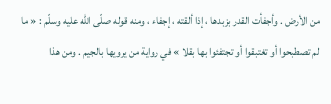من الأرض . وأجفأت القدر بزبدها ، إذا ألقته ، إجفاء ، ومنه قوله صلّى اللّه عليه وسلّم : « ما لم تصطبحوا أو تغتبقوا أو تجتفئوا بها بقلا » في رواية من يرويها بالجيم . ومن هذا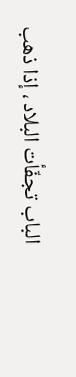الباب تجفّأت البلاد ، إذا ذهب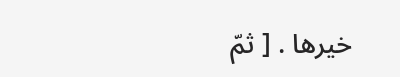خيرها . [ ثمّ